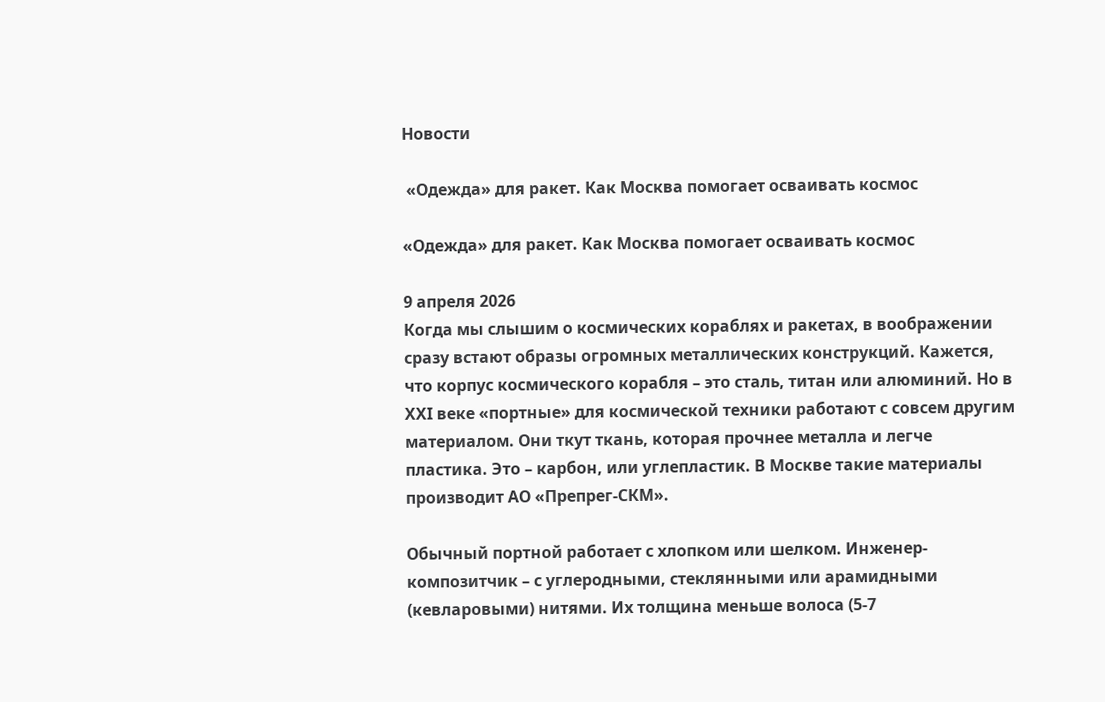Новости

 «Одежда» для ракет. Как Москва помогает осваивать космос

«Одежда» для ракет. Как Москва помогает осваивать космос

9 апреля 2026
Когда мы слышим о космических кораблях и ракетах, в воображении сразу встают образы огромных металлических конструкций. Кажется, что корпус космического корабля – это сталь, титан или алюминий. Но в XXI веке «портные» для космической техники работают с совсем другим материалом. Они ткут ткань, которая прочнее металла и легче пластика. Это – карбон, или углепластик. В Москве такие материалы производит АО «Препрег-СКМ».

Обычный портной работает с хлопком или шелком. Инженер-композитчик – с углеродными, стеклянными или арамидными (кевларовыми) нитями. Их толщина меньше волоса (5-7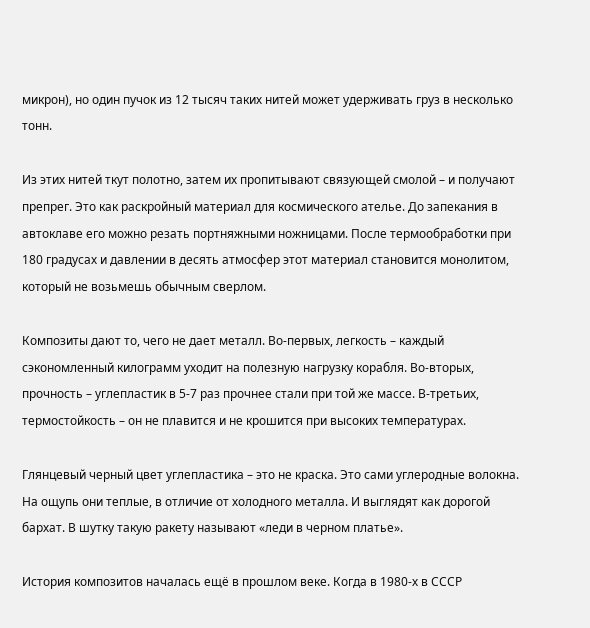микрон), но один пучок из 12 тысяч таких нитей может удерживать груз в несколько тонн.

Из этих нитей ткут полотно, затем их пропитывают связующей смолой – и получают препрег. Это как раскройный материал для космического ателье. До запекания в автоклаве его можно резать портняжными ножницами. После термообработки при 180 градусах и давлении в десять атмосфер этот материал становится монолитом, который не возьмешь обычным сверлом.

Композиты дают то, чего не дает металл. Во-первых, легкость – каждый сэкономленный килограмм уходит на полезную нагрузку корабля. Во-вторых, прочность – углепластик в 5-7 раз прочнее стали при той же массе. В-третьих, термостойкость – он не плавится и не крошится при высоких температурах.

Глянцевый черный цвет углепластика – это не краска. Это сами углеродные волокна. На ощупь они теплые, в отличие от холодного металла. И выглядят как дорогой бархат. В шутку такую ракету называют «леди в черном платье».

История композитов началась ещё в прошлом веке. Когда в 1980-х в СССР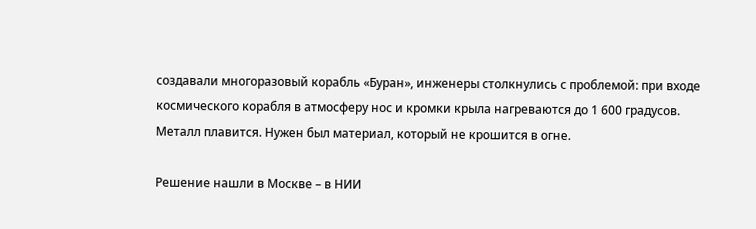создавали многоразовый корабль «Буран», инженеры столкнулись с проблемой: при входе космического корабля в атмосферу нос и кромки крыла нагреваются до 1 600 градусов. Металл плавится. Нужен был материал, который не крошится в огне.

Решение нашли в Москве – в НИИ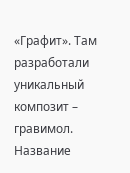«Графит». Там разработали уникальный композит – гравимол. Название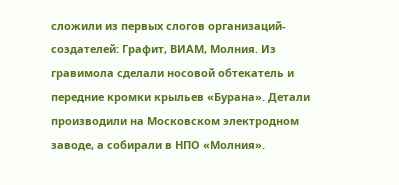сложили из первых слогов организаций-создателей: Графит, ВИАМ, Молния. Из гравимола сделали носовой обтекатель и передние кромки крыльев «Бурана». Детали производили на Московском электродном заводе, а собирали в НПО «Молния».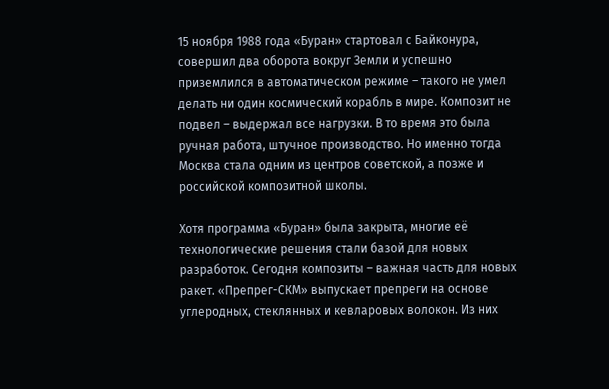15 ноября 1988 года «Буран» стартовал с Байконура, совершил два оборота вокруг Земли и успешно приземлился в автоматическом режиме – такого не умел делать ни один космический корабль в мире. Композит не подвел – выдержал все нагрузки. В то время это была ручная работа, штучное производство. Но именно тогда Москва стала одним из центров советской, а позже и российской композитной школы.

Хотя программа «Буран» была закрыта, многие её технологические решения стали базой для новых разработок. Сегодня композиты – важная часть для новых ракет. «Препрег-СКМ» выпускает препреги на основе углеродных, стеклянных и кевларовых волокон. Из них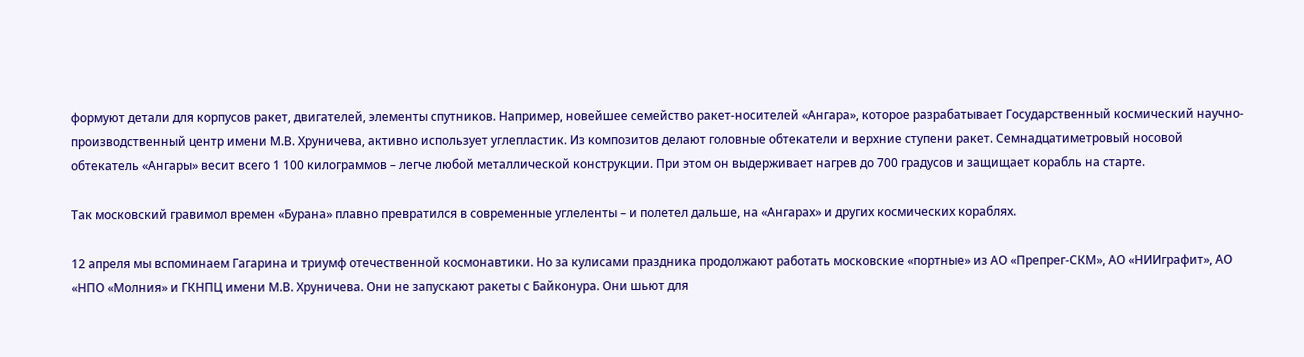формуют детали для корпусов ракет, двигателей, элементы спутников. Например, новейшее семейство ракет-носителей «Ангара», которое разрабатывает Государственный космический научно-производственный центр имени М.В. Хруничева, активно использует углепластик. Из композитов делают головные обтекатели и верхние ступени ракет. Семнадцатиметровый носовой обтекатель «Ангары» весит всего 1 100 килограммов – легче любой металлической конструкции. При этом он выдерживает нагрев до 700 градусов и защищает корабль на старте.

Так московский гравимол времен «Бурана» плавно превратился в современные углеленты – и полетел дальше, на «Ангарах» и других космических кораблях.

12 апреля мы вспоминаем Гагарина и триумф отечественной космонавтики. Но за кулисами праздника продолжают работать московские «портные» из АО «Препрег-СКМ», АО «НИИграфит», АО «НПО «Молния» и ГКНПЦ имени М.В. Хруничева. Они не запускают ракеты с Байконура. Они шьют для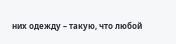них одежду – такую, что любой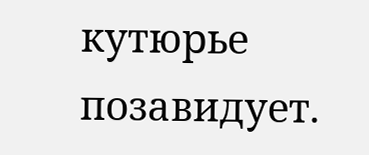кутюрье позавидует.